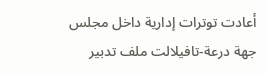أعادت توترات إدارية داخل مجلس جهة درعة-تافيلالت ملف تدبير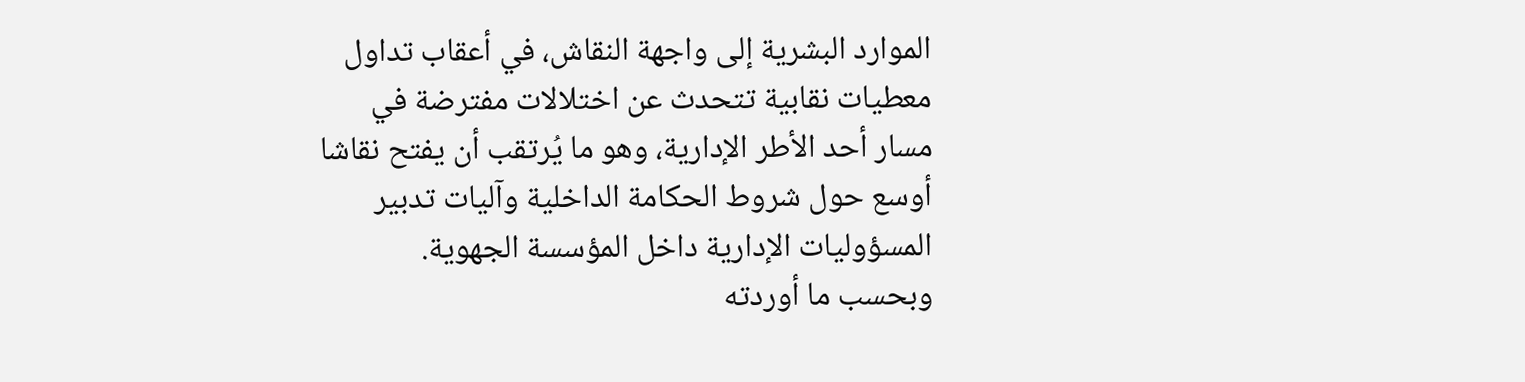الموارد البشرية إلى واجهة النقاش، في أعقاب تداول معطيات نقابية تتحدث عن اختلالات مفترضة في مسار أحد الأطر الإدارية، وهو ما يُرتقب أن يفتح نقاشا أوسع حول شروط الحكامة الداخلية وآليات تدبير المسؤوليات الإدارية داخل المؤسسة الجهوية.
وبحسب ما أوردته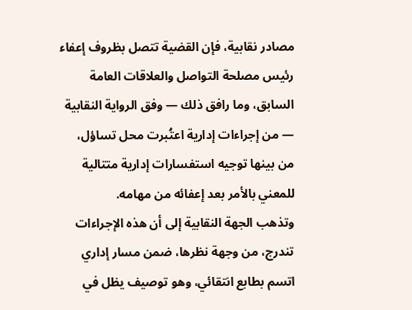مصادر نقابية، فإن القضية تتصل بظروف إعفاء رئيس مصلحة التواصل والعلاقات العامة السابق، وما رافق ذلك — وفق الرواية النقابية — من إجراءات إدارية اعتُبرت محل تساؤل، من بينها توجيه استفسارات إدارية متتالية للمعني بالأمر بعد إعفائه من مهامه.
وتذهب الجهة النقابية إلى أن هذه الإجراءات تندرج، من وجهة نظرها، ضمن مسار إداري اتسم بطابع انتقائي، وهو توصيف يظل في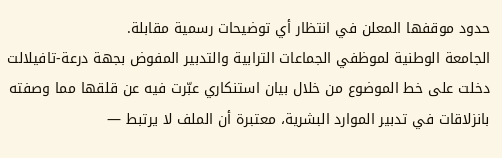حدود موقفها المعلن في انتظار أي توضيحات رسمية مقابلة.
الجامعة الوطنية لموظفي الجماعات الترابية والتدبير المفوض بجهة درعة-تافيلالت دخلت على خط الموضوع من خلال بيان استنكاري عبّرت فيه عن قلقها مما وصفته بانزلاقات في تدبير الموارد البشرية، معتبرة أن الملف لا يرتبط —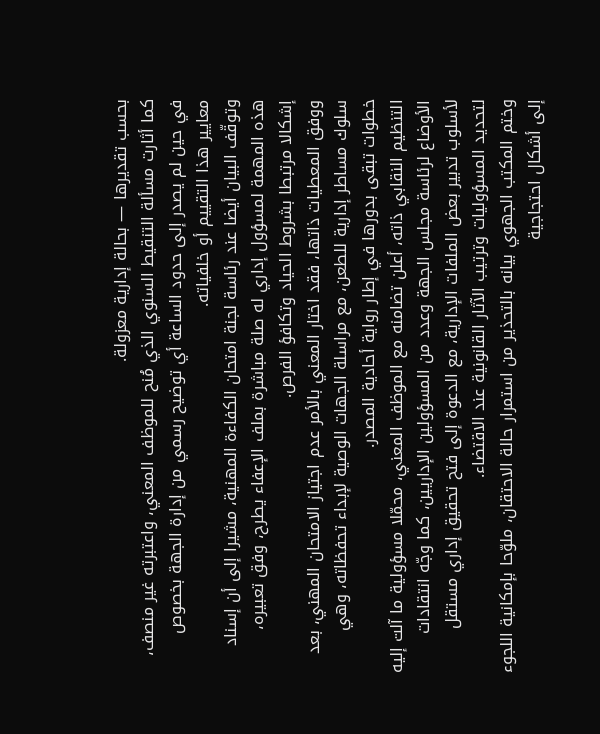بحسب تقديرها — بحالة إدارية معزولة.
كما أثارت مسألة التنقيط السنوي الذي مُنح للموظف المعني، واعتبرته غير منصف، في حين لم يصدر إلى حدود الساعة أي توضيح رسمي من إدارة الجهة بخصوص معايير هذا التقييم أو خلفياته.
وتوقّف البيان أيضا عند رئاسة لجنة امتحان الكفاءة المهنية، مشيرا إلى أن إسناد هذه المهمة لمسؤول إداري له صلة مباشرة بملف الإعفاء يطرح، وفق تعبيره، إشكالا مرتبطا بشروط الحياد وتكافؤ الفرص.
ووفق المعطيات ذاتها، فقد اختار المعني بالأمر عدم اجتياز الامتحان المهني، بعد سلوك مساطر إدارية للطعن، مع مراسلة الجهات الوصية لإبداء تحفظاته، وهي خطوات تبقى بدورها في إطار رواية أحادية المصدر.
التنظيم النقابي ذاته، أعلن تضامنه مع الموظف المعني، محمّلا مسؤولية ما آلت إليه الأوضاع لرئاسة مجلس الجهة وعدد من المسؤولين الإداريين، كما وجّه انتقادات لأسلوب تدبير بعض الملفات الإدارية، مع الدعوة إلى فتح تحقيق إداري مستقل لتحديد المسؤوليات وترتيب الآثار القانونية عند الاقتضاء.
وختم المكتب الجهوي بيانه بالتحذير من استمرار حالة الاحتقان، ملوّحا بإمكانية اللجوء إلى أشكال احتجاجية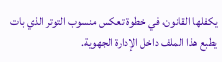يكفلها القانون، في خطوة تعكس منسوب التوتر الذي بات يطبع هذا الملف داخل الإدارة الجهوية.